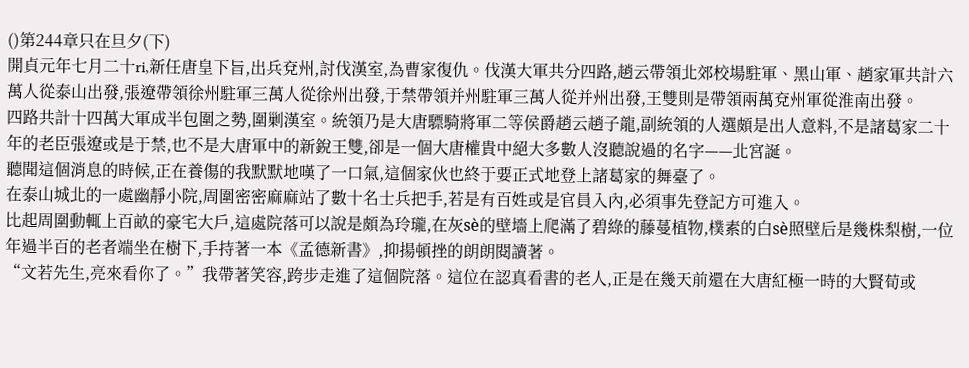()第244章只在旦夕(下)
開貞元年七月二十ri,新任唐皇下旨,出兵兗州,討伐漢室,為曹家復仇。伐漢大軍共分四路,趙云帶領北郊校場駐軍、黑山軍、趙家軍共計六萬人從泰山出發,張遼帶領徐州駐軍三萬人從徐州出發,于禁帶領并州駐軍三萬人從并州出發,王雙則是帶領兩萬兗州軍從淮南出發。
四路共計十四萬大軍成半包圍之勢,圍剿漢室。統領乃是大唐驃騎將軍二等侯爵趙云趙子龍,副統領的人選頗是出人意料,不是諸葛家二十年的老臣張遼或是于禁,也不是大唐軍中的新銳王雙,卻是一個大唐權貴中絕大多數人沒聽說過的名字——北宮誕。
聽聞這個消息的時候,正在養傷的我默默地嘆了一口氣,這個家伙也終于要正式地登上諸葛家的舞臺了。
在泰山城北的一處幽靜小院,周圍密密麻麻站了數十名士兵把手,若是有百姓或是官員入內,必須事先登記方可進入。
比起周圍動輒上百畝的豪宅大戶,這處院落可以說是頗為玲瓏,在灰sè的壁墻上爬滿了碧綠的藤蔓植物,樸素的白sè照壁后是幾株梨樹,一位年過半百的老者端坐在樹下,手持著一本《孟德新書》,抑揚頓挫的朗朗閱讀著。
“文若先生,亮來看你了。”我帶著笑容,跨步走進了這個院落。這位在認真看書的老人,正是在幾天前還在大唐紅極一時的大賢荀或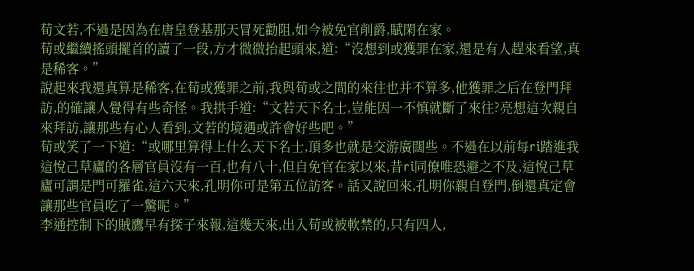荀文若,不過是因為在唐皇登基那天冒死勸阻,如今被免官削爵,賦閑在家。
荀或繼續搖頭擺首的讀了一段,方才微微抬起頭來,道:“沒想到或獲罪在家,還是有人趕來看望,真是稀客。”
說起來我還真算是稀客,在荀或獲罪之前,我與荀或之間的來往也并不算多,他獲罪之后在登門拜訪,的確讓人覺得有些奇怪。我拱手道:“文若天下名士,豈能因一不慎就斷了來往?亮想這次親自來拜訪,讓那些有心人看到,文若的境遇或許會好些吧。”
荀或笑了一下道:“或哪里算得上什么天下名士,頂多也就是交游廣闊些。不過在以前每ri踏進我這悅己草廬的各層官員沒有一百,也有八十,但自免官在家以來,昔ri同僚唯恐避之不及,這悅己草廬可謂是門可羅雀,這六天來,孔明你可是第五位訪客。話又說回來,孔明你親自登門,倒還真定會讓那些官員吃了一驚呢。”
李通控制下的賊鷹早有探子來報,這幾天來,出入荀或被軟禁的,只有四人,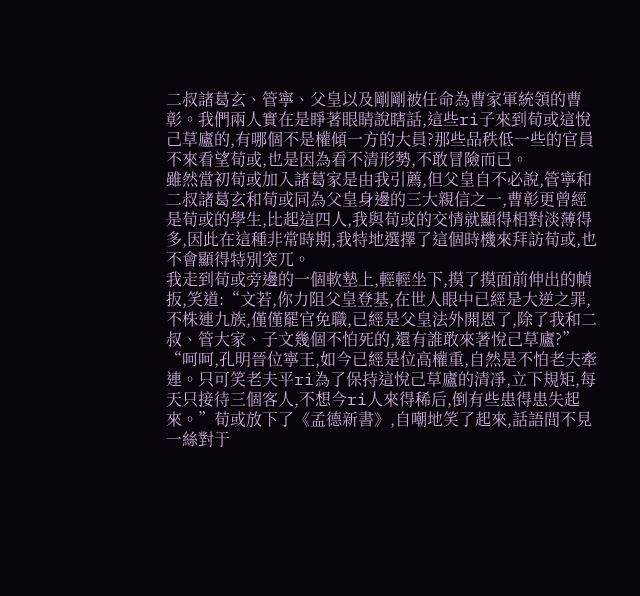二叔諸葛玄、管寧、父皇以及剛剛被任命為曹家軍統領的曹彰。我們兩人實在是睜著眼睛說瞎話,這些ri子來到荀或這悅己草廬的,有哪個不是權傾一方的大員?那些品秩低一些的官員不來看望荀或,也是因為看不清形勢,不敢冒險而已。
雖然當初荀或加入諸葛家是由我引薦,但父皇自不必說,管寧和二叔諸葛玄和荀或同為父皇身邊的三大親信之一,曹彰更曾經是荀或的學生,比起這四人,我與荀或的交情就顯得相對淡薄得多,因此在這種非常時期,我特地選擇了這個時機來拜訪荀或,也不會顯得特別突兀。
我走到荀或旁邊的一個軟墊上,輕輕坐下,摸了摸面前伸出的幀扳,笑道:“文若,你力阻父皇登基,在世人眼中已經是大逆之罪,不株連九族,僅僅罷官免職,已經是父皇法外開恩了,除了我和二叔、管大家、子文幾個不怕死的,還有誰敢來著悅己草廬?”
“呵呵,孔明晉位寧王,如今已經是位高權重,自然是不怕老夫牽連。只可笑老夫平ri為了保持這悅己草廬的清凈,立下規矩,每天只接待三個客人,不想今ri人來得稀后,倒有些患得患失起來。”荀或放下了《孟德新書》,自嘲地笑了起來,話語間不見一絲對于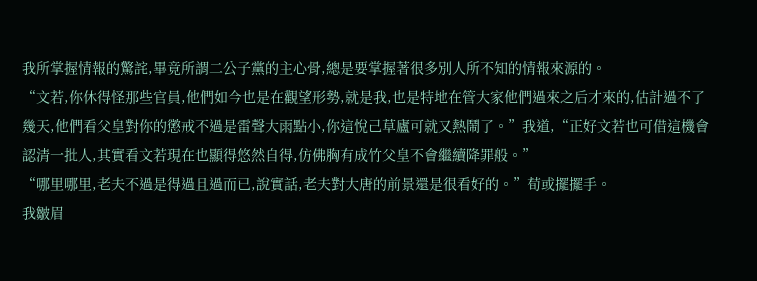我所掌握情報的驚詫,畢竟所謂二公子黨的主心骨,總是要掌握著很多別人所不知的情報來源的。
“文若,你休得怪那些官員,他們如今也是在觀望形勢,就是我,也是特地在管大家他們過來之后才來的,估計過不了幾天,他們看父皇對你的懲戒不過是雷聲大雨點小,你這悅己草廬可就又熱鬧了。”我道,“正好文若也可借這機會認清一批人,其實看文若現在也顯得悠然自得,仿佛胸有成竹父皇不會繼續降罪般。”
“哪里哪里,老夫不過是得過且過而已,說實話,老夫對大唐的前景還是很看好的。”荀或擺擺手。
我皺眉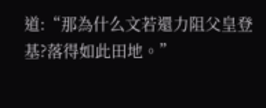道:“那為什么文若還力阻父皇登基?落得如此田地。”